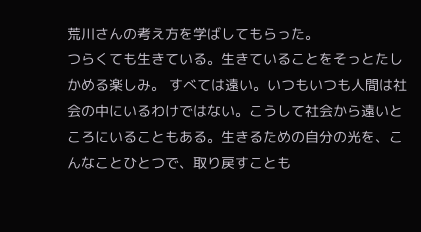荒川さんの考え方を学ばしてもらった。
つらくても生きている。生きていることをそっとたしかめる楽しみ。 すべては遠い。いつもいつも人間は社会の中にいるわけではない。こうして社会から遠いところにいることもある。生きるための自分の光を、こんなことひとつで、取り戻すことも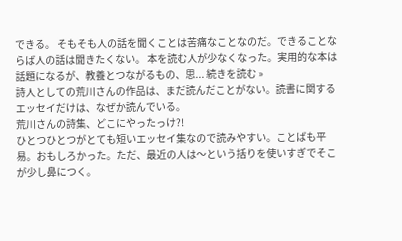できる。 そもそも人の話を聞くことは苦痛なことなのだ。できることならば人の話は聞きたくない。 本を読む人が少なくなった。実用的な本は話題になるが、教養とつながるもの、思... 続きを読む »
詩人としての荒川さんの作品は、まだ読んだことがない。読書に関するエッセイだけは、なぜか読んでいる。
荒川さんの詩集、どこにやったっけ?!
ひとつひとつがとても短いエッセイ集なので読みやすい。ことばも平易。おもしろかった。ただ、最近の人は〜という括りを使いすぎでそこが少し鼻につく。